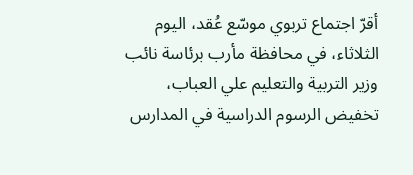أقرّ اجتماع تربوي موسّع عُقد، اليوم الثلاثاء، في محافظة مأرب برئاسة نائب وزير التربية والتعليم علي العباب، تخفيض الرسوم الدراسية في المدارس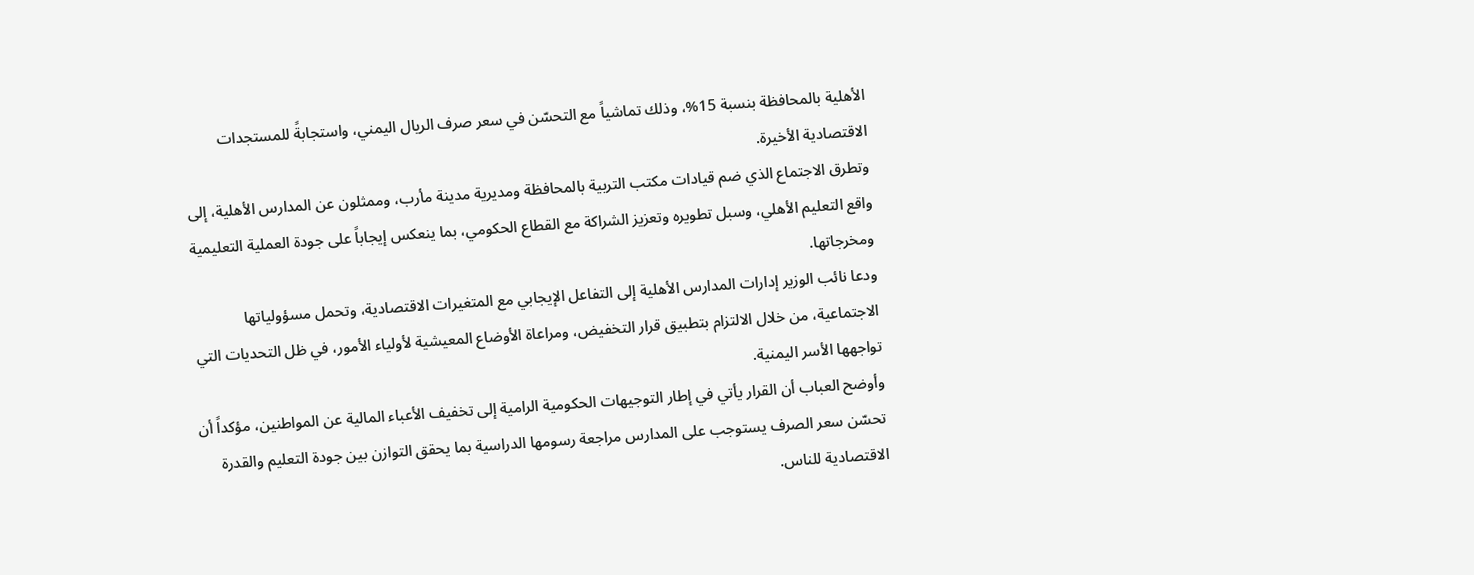الأهلية بالمحافظة بنسبة 15%، وذلك تماشياً مع التحسّن في سعر صرف الريال اليمني، واستجابةً للمستجدات الاقتصادية الأخيرة.
وتطرق الاجتماع الذي ضم قيادات مكتب التربية بالمحافظة ومديرية مدينة مأرب، وممثلون عن المدارس الأهلية، إلى واقع التعليم الأهلي، وسبل تطويره وتعزيز الشراكة مع القطاع الحكومي، بما ينعكس إيجاباً على جودة العملية التعليمية ومخرجاتها.
ودعا نائب الوزير إدارات المدارس الأهلية إلى التفاعل الإيجابي مع المتغيرات الاقتصادية، وتحمل مسؤولياتها الاجتماعية، من خلال الالتزام بتطبيق قرار التخفيض، ومراعاة الأوضاع المعيشية لأولياء الأمور، في ظل التحديات التي تواجهها الأسر اليمنية.
وأوضح العباب أن القرار يأتي في إطار التوجيهات الحكومية الرامية إلى تخفيف الأعباء المالية عن المواطنين، مؤكداً أن تحسّن سعر الصرف يستوجب على المدارس مراجعة رسومها الدراسية بما يحقق التوازن بين جودة التعليم والقدرة الاقتصادية للناس.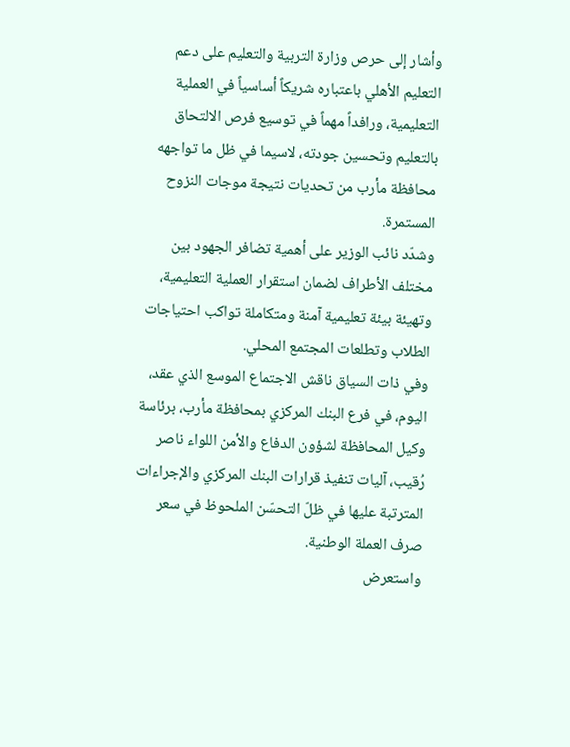وأشار إلى حرص وزارة التربية والتعليم على دعم التعليم الأهلي باعتباره شريكاً أساسياً في العملية التعليمية، ورافداً مهماً في توسيع فرص الالتحاق بالتعليم وتحسين جودته، لاسيما في ظل ما تواجهه محافظة مأرب من تحديات نتيجة موجات النزوح المستمرة.
وشدّد نائب الوزير على أهمية تضافر الجهود بين مختلف الأطراف لضمان استقرار العملية التعليمية، وتهيئة بيئة تعليمية آمنة ومتكاملة تواكب احتياجات الطلاب وتطلعات المجتمع المحلي.
وفي ذات السياق ناقش الاجتماع الموسع الذي عقد، اليوم، في فرع البنك المركزي بمحافظة مأرب، برئاسة وكيل المحافظة لشؤون الدفاع والأمن اللواء ناصر رُقيب، آليات تنفيذ قرارات البنك المركزي والإجراءات المترتبة عليها في ظلّ التحسّن الملحوظ في سعر صرف العملة الوطنية.
واستعرض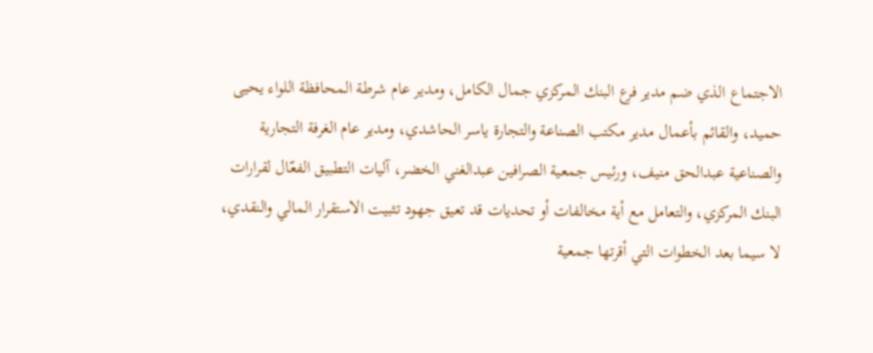الاجتماع الذي ضم مدير فرع البنك المركزي جمال الكامل، ومدير عام شرطة المحافظة اللواء يحيى حميد، والقائم بأعمال مدير مكتب الصناعة والتجارة ياسر الحاشدي، ومدير عام الغرفة التجارية والصناعية عبدالحق منيف، ورئيس جمعية الصرافين عبدالغني الخضر، آليات التطبيق الفعّال لقرارات البنك المركزي، والتعامل مع أية مخالفات أو تحديات قد تعيق جهود تثبيت الاستقرار المالي والنقدي، لا سيما بعد الخطوات التي أقرتها جمعية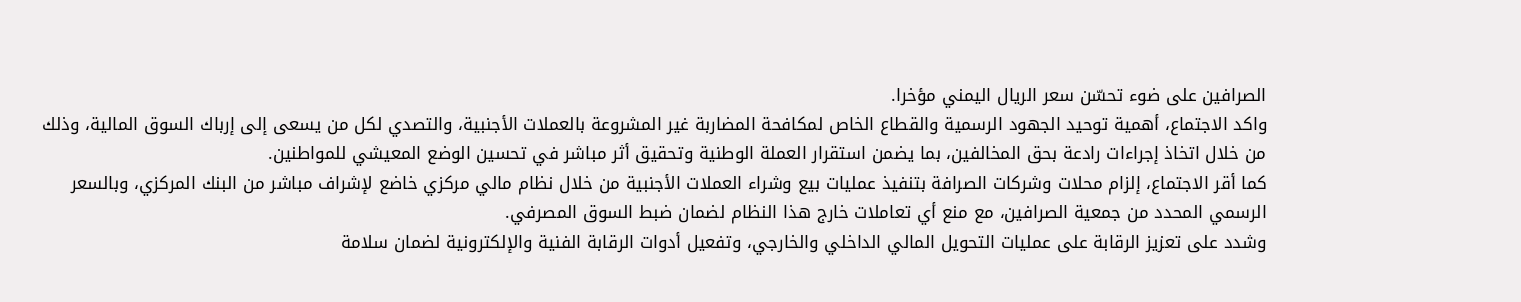الصرافين على ضوء تحسّن سعر الريال اليمني مؤخرا.
واكد الاجتماع، أهمية توحيد الجهود الرسمية والقطاع الخاص لمكافحة المضاربة غير المشروعة بالعملات الأجنبية، والتصدي لكل من يسعى إلى إرباك السوق المالية، وذلك من خلال اتخاذ إجراءات رادعة بحق المخالفين، بما يضمن استقرار العملة الوطنية وتحقيق أثر مباشر في تحسين الوضع المعيشي للمواطنين.
كما أقر الاجتماع، إلزام محلات وشركات الصرافة بتنفيذ عمليات بيع وشراء العملات الأجنبية من خلال نظام مالي مركزي خاضع لإشراف مباشر من البنك المركزي، وبالسعر الرسمي المحدد من جمعية الصرافين، مع منع أي تعاملات خارج هذا النظام لضمان ضبط السوق المصرفي.
وشدد على تعزيز الرقابة على عمليات التحويل المالي الداخلي والخارجي، وتفعيل أدوات الرقابة الفنية والإلكترونية لضمان سلامة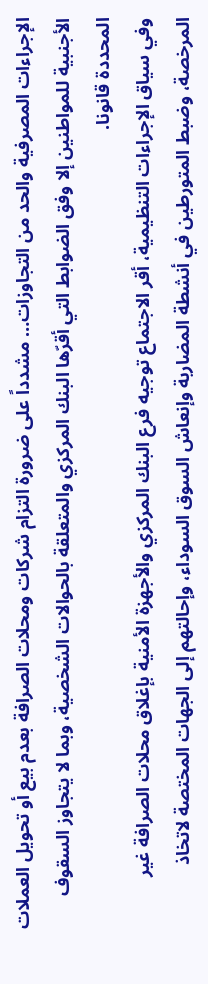الإجراءات المصرفية والحد من التجاوزات… مشدداً على ضرورة التزام شركات ومحلات الصرافة بعدم بيع أو تحويل العملات الأجنبية للمواطنين إلا وفق الضوابط التي أقرّها البنك المركزي والمتعلقة بالحوالات الشخصية، وبما لا يتجاوز السقوف المحددة قانونا.
وفي سياق الإجراءات التنظيمية، أقر الاجتماع توجيه فرع البنك المركزي والأجهزة الأمنية بإغلاق محلات الصرافة غير المرخصة، وضبط المتورطين في أنشطة المضاربة وإنعاش السوق السوداء، وإحالتهم إلى الجهات المختصة لاتخاذ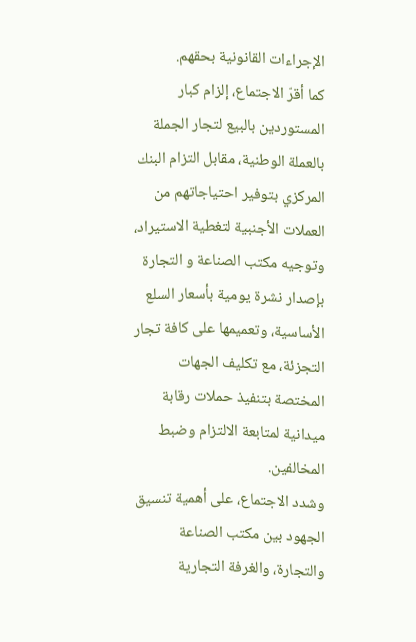الإجراءات القانونية بحقهم.
كما أقرّ الاجتماع، إلزام كبار المستوردين بالبيع لتجار الجملة بالعملة الوطنية، مقابل التزام البنك المركزي بتوفير احتياجاتهم من العملات الأجنبية لتغطية الاستيراد، وتوجيه مكتب الصناعة و التجارة بإصدار نشرة يومية بأسعار السلع الأساسية، وتعميمها على كافة تجار التجزئة، مع تكليف الجهات المختصة بتنفيذ حملات رقابة ميدانية لمتابعة الالتزام وضبط المخالفين.
وشدد الاجتماع، على أهمية تنسيق الجهود بين مكتب الصناعة والتجارة، والغرفة التجارية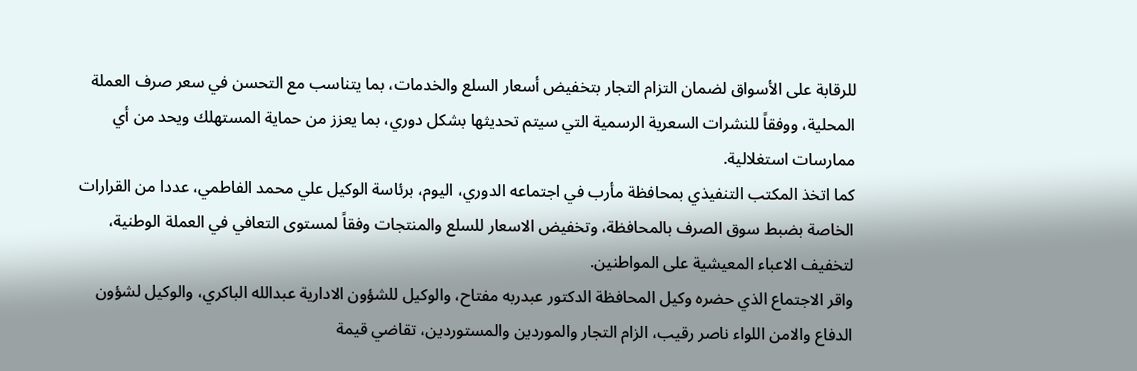للرقابة على الأسواق لضمان التزام التجار بتخفيض أسعار السلع والخدمات، بما يتناسب مع التحسن في سعر صرف العملة المحلية، ووفقاً للنشرات السعرية الرسمية التي سيتم تحديثها بشكل دوري، بما يعزز من حماية المستهلك ويحد من أي ممارسات استغلالية.
كما اتخذ المكتب التنفيذي بمحافظة مأرب في اجتماعه الدوري، اليوم، برئاسة الوكيل علي محمد الفاطمي، عددا من القرارات الخاصة بضبط سوق الصرف بالمحافظة، وتخفيض الاسعار للسلع والمنتجات وفقاً لمستوى التعافي في العملة الوطنية، لتخفيف الاعباء المعيشية على المواطنين.
واقر الاجتماع الذي حضره وكيل المحافظة الدكتور عبدربه مفتاح، والوكيل للشؤون الادارية عبدالله الباكري، والوكيل لشؤون الدفاع والامن اللواء ناصر رقيب، الزام التجار والموردين والمستوردين، تقاضي قيمة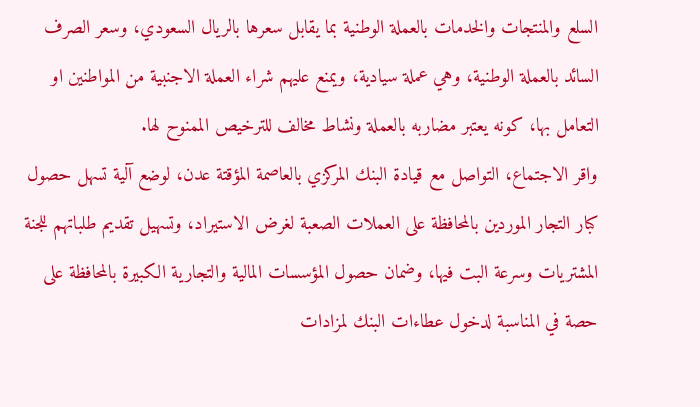السلع والمنتجات والخدمات بالعملة الوطنية بما يقابل سعرها بالريال السعودي، وسعر الصرف السائد بالعملة الوطنية، وهي عملة سيادية، ويمنع عليهم شراء العملة الاجنبية من المواطنين او التعامل بها، كونه يعتبر مضاربه بالعملة ونشاط مخالف للترخيص الممنوح لها.
واقر الاجتماع، التواصل مع قيادة البنك المركزي بالعاصمة المؤقتة عدن، لوضع آلية تسهل حصول كبار التجار الموردين بالمحافظة على العملات الصعبة لغرض الاستيراد، وتسهيل تقديم طلباتهم للجنة المشتريات وسرعة البت فيها، وضمان حصول المؤسسات المالية والتجارية الكبيرة بالمحافظة على حصة في المناسبة لدخول عطاءات البنك لمزادات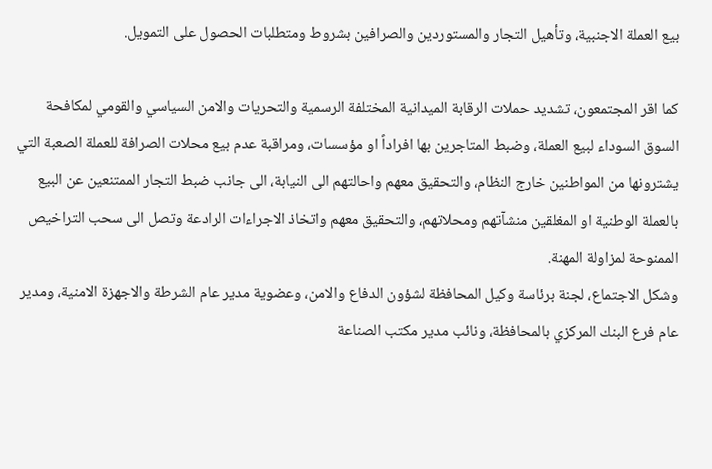بيع العملة الاجنبية، وتأهيل التجار والمستوردين والصرافين بشروط ومتطلبات الحصول على التمويل.

كما اقر المجتمعون، تشديد حملات الرقابة الميدانية المختلفة الرسمية والتحريات والامن السياسي والقومي لمكافحة السوق السوداء لبيع العملة، وضبط المتاجرين بها افراداً او مؤسسات، ومراقبة عدم بيع محلات الصرافة للعملة الصعبة التي يشترونها من المواطنين خارج النظام، والتحقيق معهم واحالتهم الى النيابة، الى جانب ضبط التجار الممتنعين عن البيع بالعملة الوطنية او المغلقين منشآتهم ومحلاتهم، والتحقيق معهم واتخاذ الاجراءات الرادعة وتصل الى سحب التراخيص الممنوحة لمزاولة المهنة.
وشكل الاجتماع، لجنة برئاسة وكيل المحافظة لشؤون الدفاع والامن، وعضوية مدير عام الشرطة والاجهزة الامنية، ومدير عام فرع البنك المركزي بالمحافظة، ونائب مدير مكتب الصناعة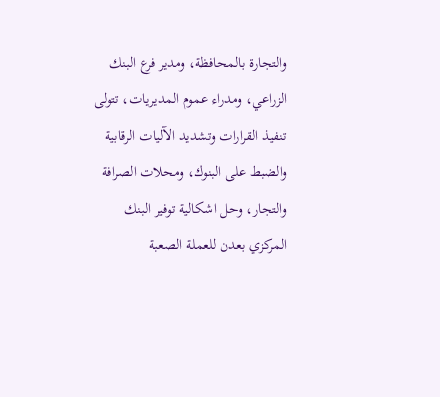والتجارة بالمحافظة، ومدير فرع البنك الزراعي، ومدراء عموم المديريات، تتولى تنفيذ القرارات وتشديد الآليات الرقابية والضبط على البنوك، ومحلات الصرافة والتجار، وحل اشكالية توفير البنك المركزي بعدن للعملة الصعبة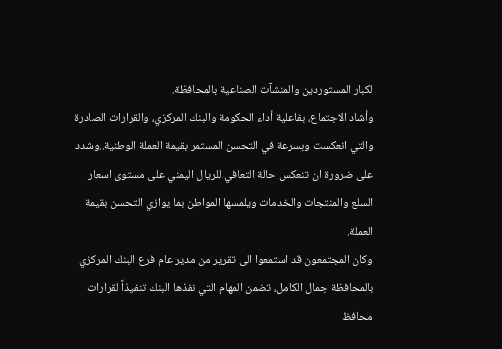لكبار المستوردين والمنشآت الصناعية بالمحافظة.
وأشاد الاجتماع، بفاعلية أداء الحكومة والبنك المركزي، والقرارات الصادرة والتي انعكست وبسرعة في التحسن المستمر بقيمة العملة الوطنية..وشدد على ضرورة ان تنعكس حالة التعافي للريال اليمني على مستوى اسعار السلع والمنتجات والخدمات ويلمسها المواطن بما يوازي التحسن بقيمة العملة.
وكان المجتمعون قد استمعوا الى تقرير من مدير عام فرع البنك المركزي بالمحافظة جمال الكامل، تضمن المهام التي نفذها البنك تنفيذاً لقرارات محافظ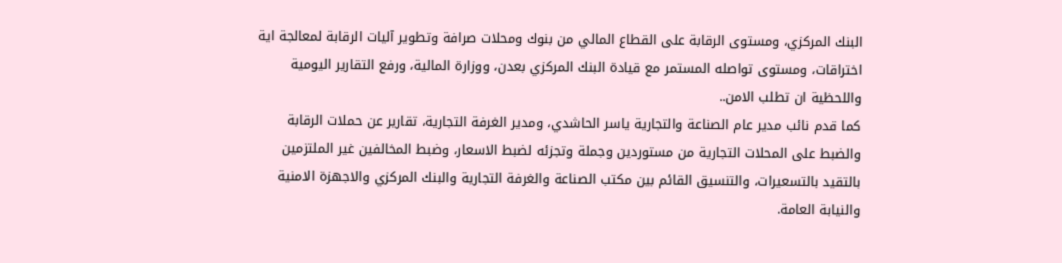البنك المركزي، ومستوى الرقابة على القطاع المالي من بنوك ومحلات صرافة وتطوير آليات الرقابة لمعالجة اية اختراقات، ومستوى تواصله المستمر مع قيادة البنك المركزي بعدن، ووزارة المالية، ورفع التقارير اليومية واللحظية ان تطلب الامن..
كما قدم نائب مدير عام الصناعة والتجارية ياسر الحاشدي، ومدير الغرفة التجارية، تقارير عن حملات الرقابة والضبط على المحلات التجارية من مستوردين وجملة وتجزئه لضبط الاسعار، وضبط المخالفين غير الملتزمين بالتقيد بالتسعيرات، والتنسيق القائم بين مكتب الصناعة والغرفة التجارية والبنك المركزي والاجهزة الامنية والنيابة العامة.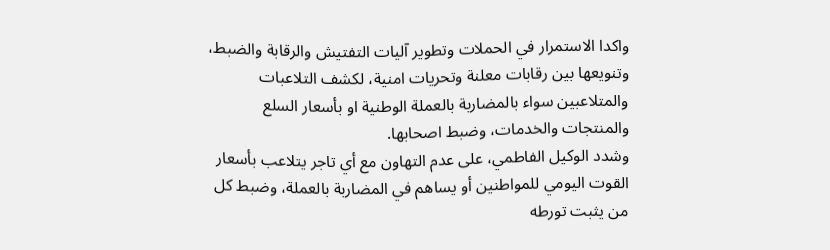واكدا الاستمرار في الحملات وتطوير آليات التفتيش والرقابة والضبط، وتنويعها بين رقابات معلنة وتحريات امنية، لكشف التلاعبات والمتلاعبين سواء بالمضاربة بالعملة الوطنية او بأسعار السلع والمنتجات والخدمات، وضبط اصحابها.
وشدد الوكيل الفاطمي، على عدم التهاون مع أي تاجر يتلاعب بأسعار القوت اليومي للمواطنين أو يساهم في المضاربة بالعملة، وضبط كل من يثبت تورطه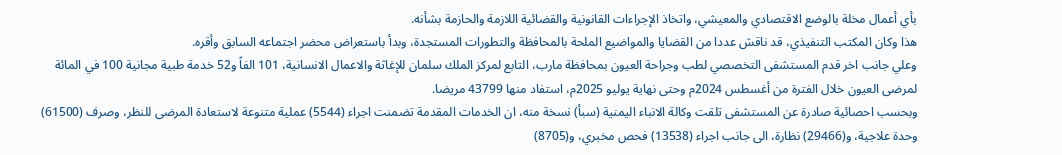بأي أعمال مخلة بالوضع الاقتصادي والمعيشي، واتخاذ الإجراءات القانونية والقضائية اللازمة والحازمة بشأنه.
هذا وكان المكتب التنفيذي، قد ناقش عددا من القضايا والمواضيع الملحة بالمحافظة والتطورات المستجدة، وبدأ باستعراض محضر اجتماعه السابق وأقره.
وعلي جانب اخر قدم المستشفى التخصصي لطب وجراحة العيون بمحافظة مارب، التابع لمركز الملك سلمان للإغاثة والاعمال الانسانية، 101 الفاً و52 خدمة طبية مجانية 100 في المائة لمرضى العيون خلال الفترة من أغسطس 2024م وحتى نهاية يوليو 2025م، استفاد منها 43799 مريضا.
وبحسب احصائية صادرة عن المستشفى تلقت وكالة الانباء اليمنية (سبأ) نسخة منه، ان الخدمات المقدمة تضمنت اجراء (5544) عملية متنوعة لاستعادة المرضى للنظر، وصرف (61500) وحدة علاجية، و(29466) نظارة، الى جانب اجراء (13538) فحص مخبري، و(8705)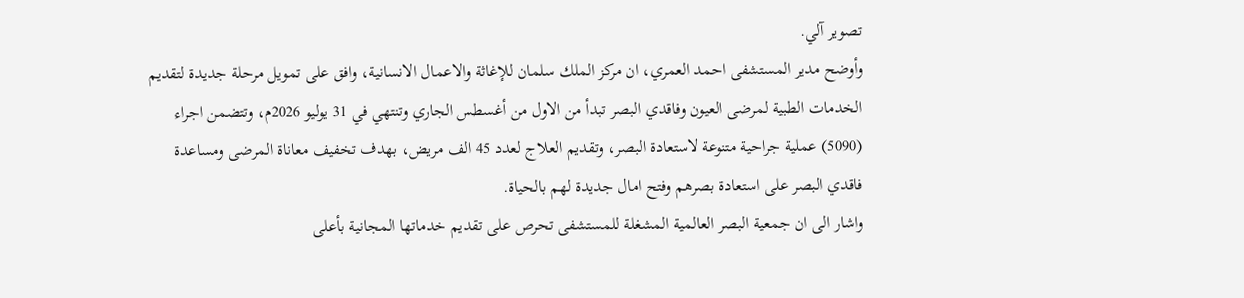تصوير آلي.
وأوضح مدير المستشفى احمد العمري، ان مركز الملك سلمان للإغاثة والاعمال الانسانية، وافق على تمويل مرحلة جديدة لتقديم الخدمات الطبية لمرضى العيون وفاقدي البصر تبدأ من الاول من أغسطس الجاري وتنتهي في 31 يوليو 2026م، وتتضمن اجراء (5090) عملية جراحية متنوعة لاستعادة البصر، وتقديم العلاج لعدد 45 الف مريض، بهدف تخفيف معاناة المرضى ومساعدة فاقدي البصر على استعادة بصرهم وفتح امال جديدة لهم بالحياة.
واشار الى ان جمعية البصر العالمية المشغلة للمستشفى تحرص على تقديم خدماتها المجانية بأعلى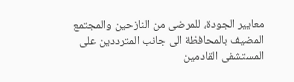معايير الجودة، للمرضى من النازحين والمجتمع المضيف بالمحافظة الى جانب المترددين على المستشفى القادمين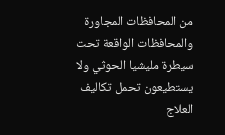من المحافظات المجاورة والمحافظات الواقعة تحت سيطرة مليشيا الحوثي ولا يستطيعون تحمل تكاليف العلاج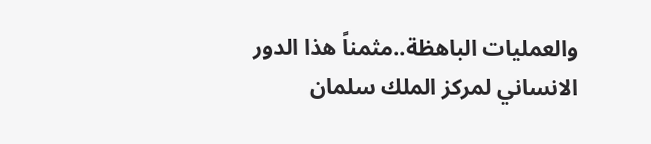والعمليات الباهظة..مثمناً هذا الدور الانساني لمركز الملك سلمان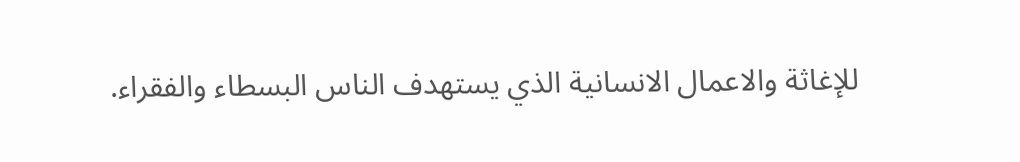للإغاثة والاعمال الانسانية الذي يستهدف الناس البسطاء والفقراء.